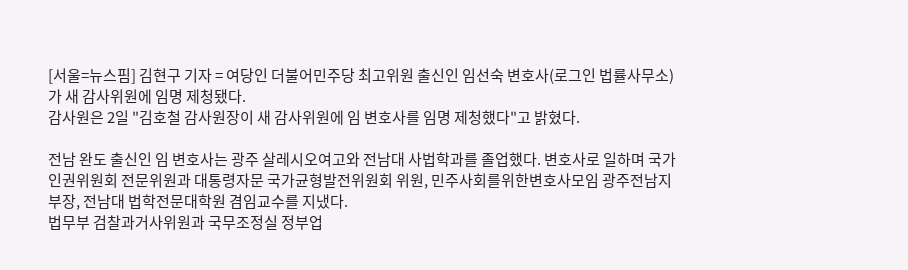[서울=뉴스핌] 김현구 기자 = 여당인 더불어민주당 최고위원 출신인 임선숙 변호사(로그인 법률사무소)가 새 감사위원에 임명 제청됐다.
감사원은 2일 "김호철 감사원장이 새 감사위원에 임 변호사를 임명 제청했다"고 밝혔다.

전남 완도 출신인 임 변호사는 광주 살레시오여고와 전남대 사법학과를 졸업했다. 변호사로 일하며 국가인권위원회 전문위원과 대통령자문 국가균형발전위원회 위원, 민주사회를위한변호사모임 광주전남지부장, 전남대 법학전문대학원 겸임교수를 지냈다.
법무부 검찰과거사위원과 국무조정실 정부업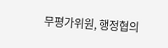무평가위원, 행정협의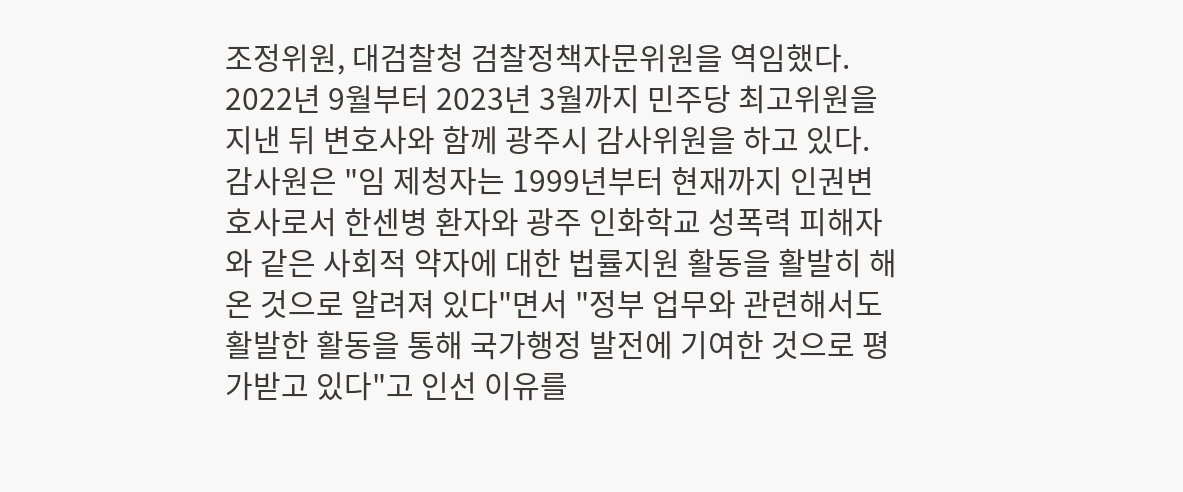조정위원, 대검찰청 검찰정책자문위원을 역임했다. 2022년 9월부터 2023년 3월까지 민주당 최고위원을 지낸 뒤 변호사와 함께 광주시 감사위원을 하고 있다.
감사원은 "임 제청자는 1999년부터 현재까지 인권변호사로서 한센병 환자와 광주 인화학교 성폭력 피해자와 같은 사회적 약자에 대한 법률지원 활동을 활발히 해온 것으로 알려져 있다"면서 "정부 업무와 관련해서도 활발한 활동을 통해 국가행정 발전에 기여한 것으로 평가받고 있다"고 인선 이유를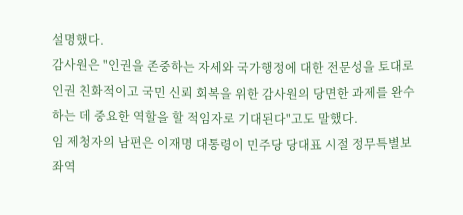설명했다.
감사원은 "인권을 존중하는 자세와 국가행정에 대한 전문성을 토대로 인권 친화적이고 국민 신뢰 회복을 위한 감사원의 당면한 과제를 완수하는 데 중요한 역할을 할 적임자로 기대된다"고도 말했다.
임 제청자의 남편은 이재명 대통령이 민주당 당대표 시절 정무특별보좌역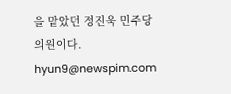을 맡았던 정진욱 민주당 의원이다.
hyun9@newspim.com